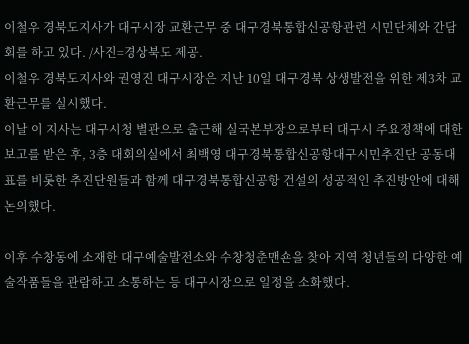이철우 경북도지사가 대구시장 교환근무 중 대구경북통합신공항관련 시민단체와 간담회를 하고 있다. /사진=경상북도 제공.
이철우 경북도지사와 권영진 대구시장은 지난 10일 대구경북 상생발전을 위한 제3차 교환근무를 실시했다.
이날 이 지사는 대구시청 별관으로 출근해 실국본부장으로부터 대구시 주요정책에 대한 보고를 받은 후, 3층 대회의실에서 최백영 대구경북통합신공항대구시민추진단 공동대표를 비롯한 추진단원들과 함께 대구경북통합신공항 건설의 성공적인 추진방안에 대해 논의했다.

이후 수창동에 소재한 대구예술발전소와 수창청춘맨숀을 찾아 지역 청년들의 다양한 예술작품들을 관람하고 소통하는 등 대구시장으로 일정을 소화했다.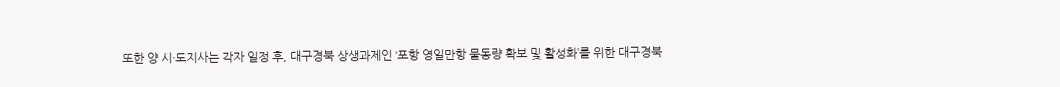또한 양 시·도지사는 각자 일정 후, 대구경북 상생과제인 ‘포항 영일만항 물동량 확보 및 활성화’를 위한 대구경북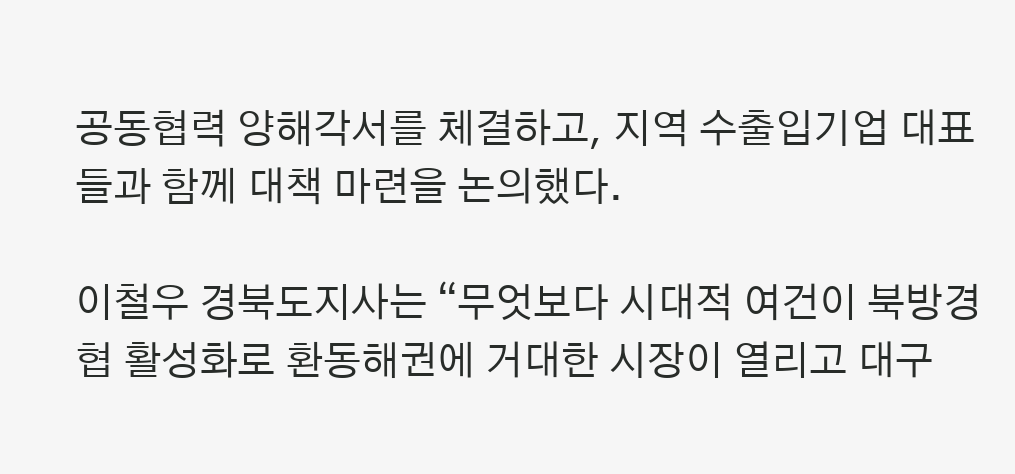공동협력 양해각서를 체결하고, 지역 수출입기업 대표들과 함께 대책 마련을 논의했다.

이철우 경북도지사는 “무엇보다 시대적 여건이 북방경협 활성화로 환동해권에 거대한 시장이 열리고 대구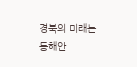경북의 미래는 동해안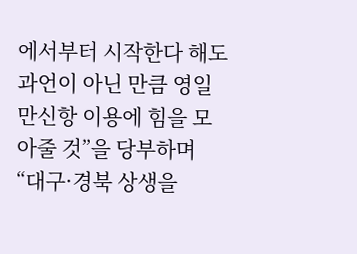에서부터 시작한다 해도 과언이 아닌 만큼 영일만신항 이용에 힘을 모아줄 것”을 당부하며 “대구·경북 상생을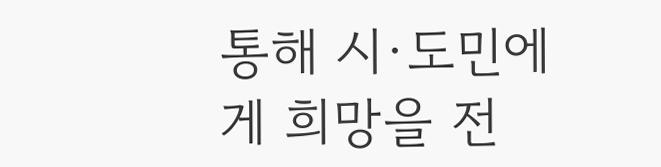통해 시·도민에게 희망을 전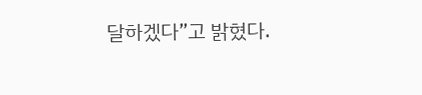달하겠다”고 밝혔다.